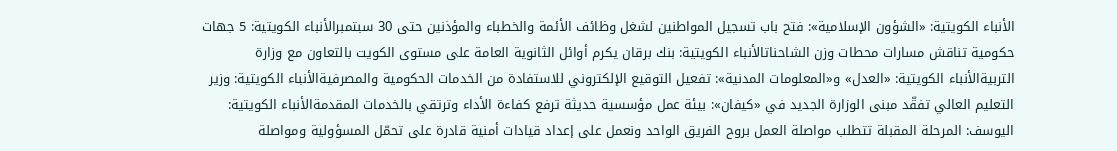الأنباء الكويتية: «الشؤون الإسلامية»: فتح باب تسجيل المواطنين لشغل وظائف الأئمة والخطباء والمؤذنين حتى 30 سبتمبرالأنباء الكويتية: 5 جهات حكومية تناقش مسارات محطات وزن الشاحناتالأنباء الكويتية: بنك برقان يكرم أوائل الثانوية العامة على مستوى الكويت بالتعاون مع وزارة التربيةالأنباء الكويتية: «العدل» و«المعلومات المدنية»: تفعيل التوقيع الإلكتروني للاستفادة من الخدمات الحكومية والمصرفيةالأنباء الكويتية: وزير التعليم العالي تفقّد مبنى الوزارة الجديد في «كيفان»: بيئة عمل مؤسسية حديثة ترفع كفاءة الأداء وترتقي بالخدمات المقدمةالأنباء الكويتية: اليوسف: المرحلة المقبلة تتطلب مواصلة العمل بروح الفريق الواحد ونعمل على إعداد قيادات أمنية قادرة على تحمّل المسؤولية ومواصلة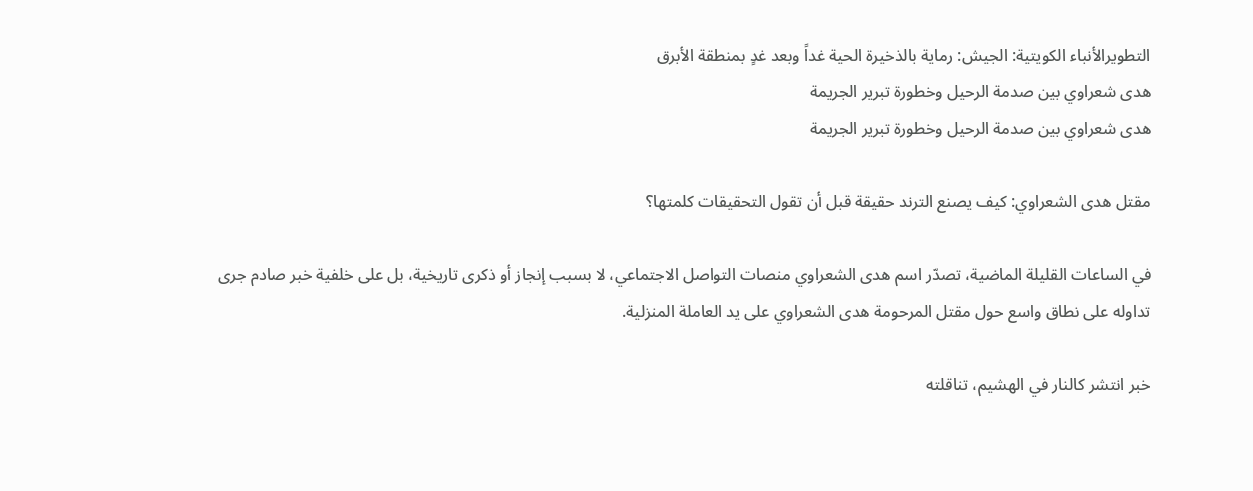التطويرالأنباء الكويتية: الجيش: رماية بالذخيرة الحية غداً وبعد غدٍ بمنطقة الأبرق
هدى شعراوي بين صدمة الرحيل وخطورة تبرير الجريمة
هدى شعراوي بين صدمة الرحيل وخطورة تبرير الجريمة

مقتل هدى الشعراوي: كيف يصنع الترند حقيقة قبل أن تقول التحقيقات كلمتها؟

في الساعات القليلة الماضية، تصدّر اسم هدى الشعراوي منصات التواصل الاجتماعي، لا بسبب إنجاز أو ذكرى تاريخية، بل على خلفية خبر صادم جرى تداوله على نطاق واسع حول مقتل المرحومة هدى الشعراوي على يد العاملة المنزلية.

خبر انتشر كالنار في الهشيم، تناقلته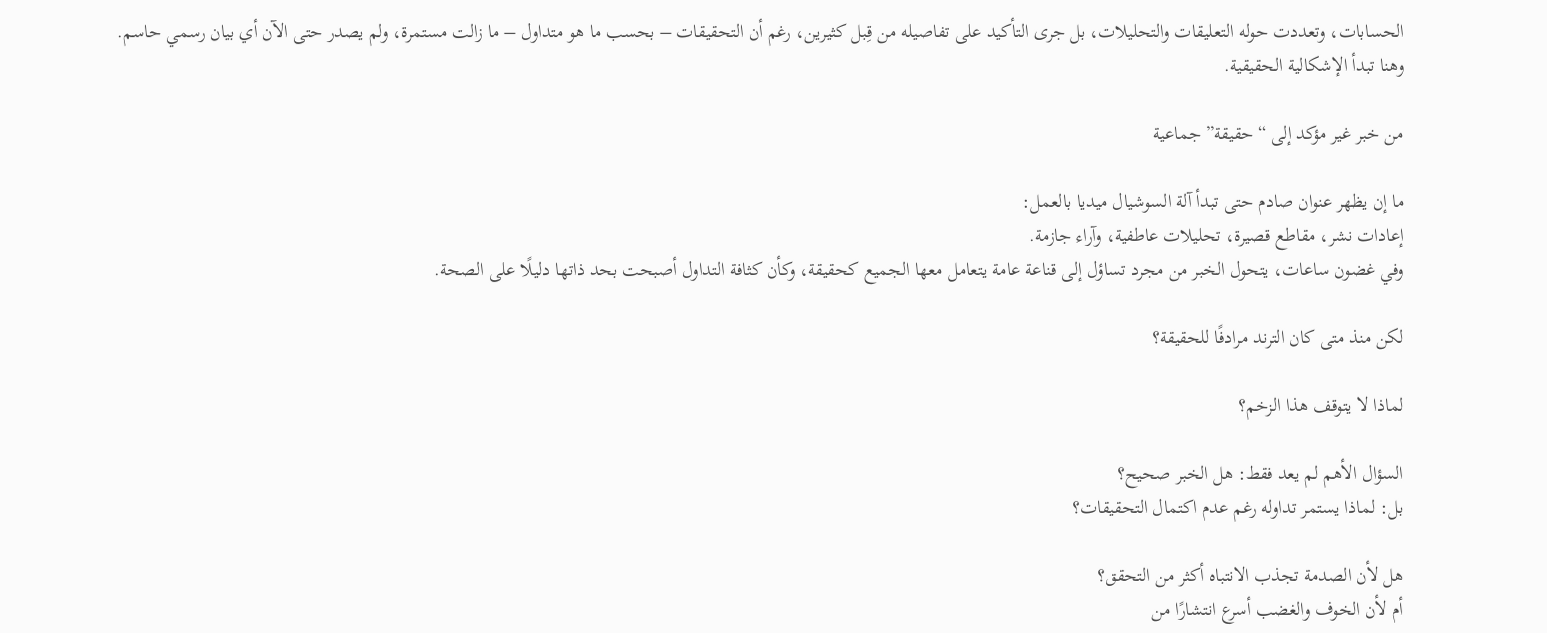الحسابات، وتعددت حوله التعليقات والتحليلات، بل جرى التأكيد على تفاصيله من قِبل كثيرين، رغم أن التحقيقات – بحسب ما هو متداول – ما زالت مستمرة، ولم يصدر حتى الآن أي بيان رسمي حاسم.
وهنا تبدأ الإشكالية الحقيقية.

من خبر غير مؤكد إلى “حقيقة” جماعية

ما إن يظهر عنوان صادم حتى تبدأ آلة السوشيال ميديا بالعمل:
إعادات نشر، مقاطع قصيرة، تحليلات عاطفية، وآراء جازمة.
وفي غضون ساعات، يتحول الخبر من مجرد تساؤل إلى قناعة عامة يتعامل معها الجميع كحقيقة، وكأن كثافة التداول أصبحت بحد ذاتها دليلًا على الصحة.

لكن منذ متى كان الترند مرادفًا للحقيقة؟

لماذا لا يتوقف هذا الزخم؟

السؤال الأهم لم يعد فقط: هل الخبر صحيح؟
بل: لماذا يستمر تداوله رغم عدم اكتمال التحقيقات؟

هل لأن الصدمة تجذب الانتباه أكثر من التحقق؟
أم لأن الخوف والغضب أسرع انتشارًا من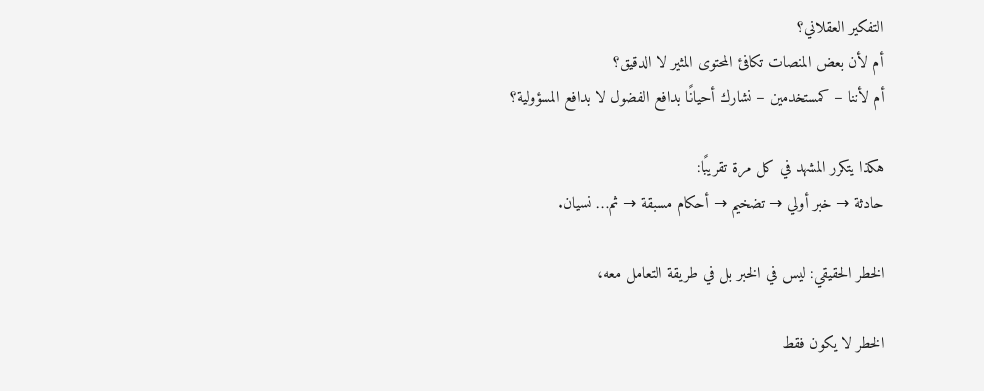التفكير العقلاني؟
أم لأن بعض المنصات تكافئ المحتوى المثير لا الدقيق؟
أم لأننا – كمستخدمين – نشارك أحيانًا بدافع الفضول لا بدافع المسؤولية؟

هكذا يتكرر المشهد في كل مرة تقريبًا:
حادثة → خبر أولي → تضخيم → أحكام مسبقة → ثم… نسيان.

الخطر الحقيقي: ليس في الخبر بل في طريقة التعامل معه،

الخطر لا يكون فقط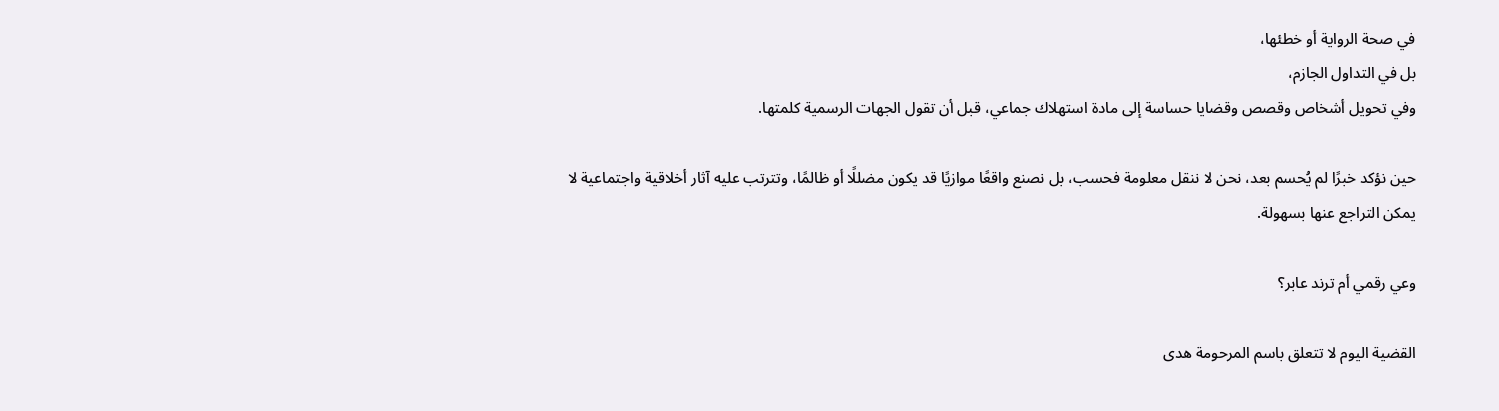في صحة الرواية أو خطئها،
بل في التداول الجازم،
وفي تحويل أشخاص وقصص وقضايا حساسة إلى مادة استهلاك جماعي، قبل أن تقول الجهات الرسمية كلمتها.

حين نؤكد خبرًا لم يُحسم بعد، نحن لا ننقل معلومة فحسب، بل نصنع واقعًا موازيًا قد يكون مضللًا أو ظالمًا، وتترتب عليه آثار أخلاقية واجتماعية لا يمكن التراجع عنها بسهولة.

وعي رقمي أم ترند عابر؟

القضية اليوم لا تتعلق باسم المرحومة هدى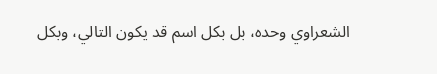الشعراوي وحده، بل بكل اسم قد يكون التالي، وبكل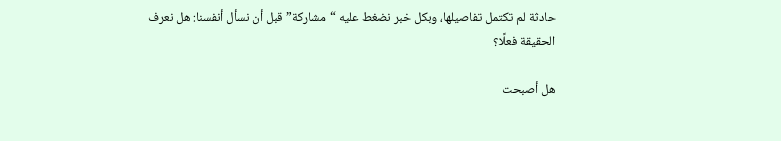حادثة لم تكتمل تفاصيلها، وبكل خبر نضغط عليه “مشاركة” قبل أن نسأل أنفسنا: هل نعرف الحقيقة فعلًا؟

هل أصبحت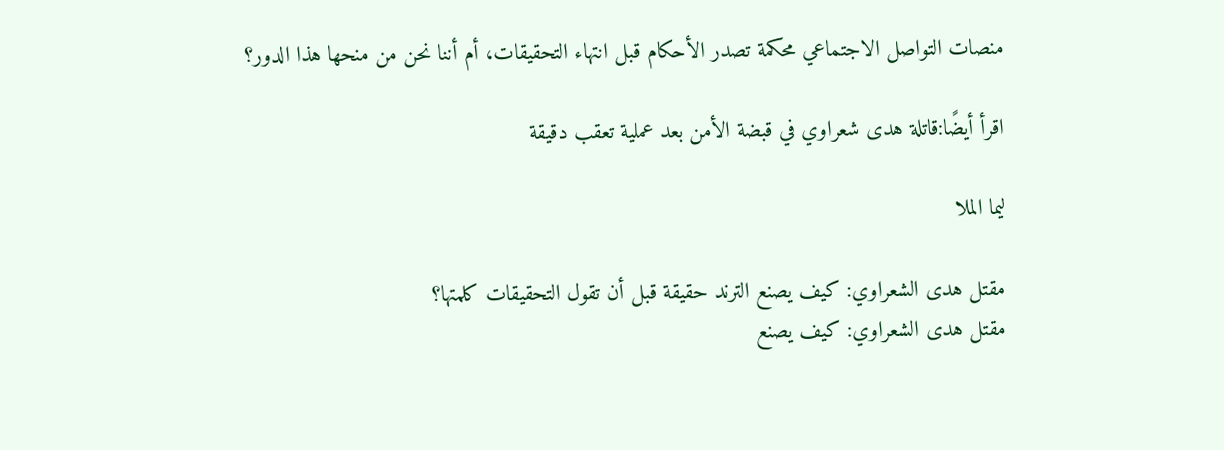منصات التواصل الاجتماعي محكمة تصدر الأحكام قبل انتهاء التحقيقات، أم أننا نحن من منحها هذا الدور؟

اقرأ أيضًا:قاتلة هدى شعراوي في قبضة الأمن بعد عملية تعقب دقيقة

ليما الملا

مقتل هدى الشعراوي: كيف يصنع الترند حقيقة قبل أن تقول التحقيقات كلمتها؟
مقتل هدى الشعراوي: كيف يصنع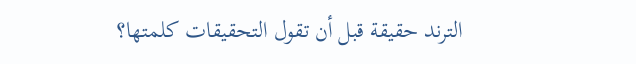الترند حقيقة قبل أن تقول التحقيقات كلمتها؟